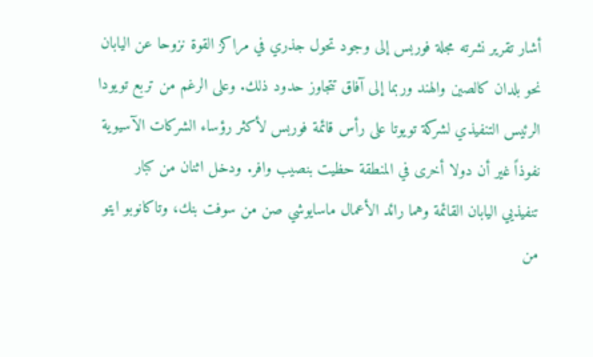أشار تقرير نشرته مجلة فوربس إلى وجود تحول جذري في مراكز القوة نزوحا عن اليابان نحو بلدان كالصين والهند وربما إلى آفاق تتجاوز حدود ذلك. وعلى الرغم من تربع تويودا الرئيس التنفيذي لشركة تويوتا على رأس قائمة فوربس لأكثر رؤساء الشركات الآسيوية نفوذاً غير أن دولا أخرى في المنطقة حظيت بنصيب وافر. ودخل اثنان من كبار تنفيذيي اليابان القائمة وهما رائد الأعمال ماسايوشي صن من سوفت بنك، وتاكانوبو ايتو من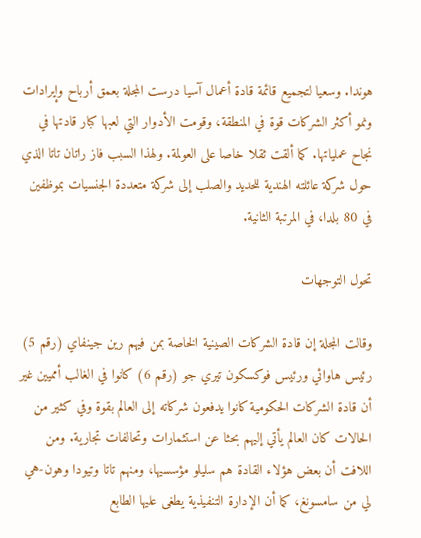هوندا. وسعيا لتجميع قائمة قادة أعمال آسيا درست المجلة بعمق أرباح وإيرادات ونمو أكثر الشركات قوة في المنطقة، وقومت الأدوار التي لعبها كبار قادتها في نجاح عملياتها. كما ألقت ثقلا خاصا على العولمة. ولهذا السبب فاز راتان تاتا الذي حول شركة عائلته الهندية للحديد والصلب إلى شركة متعددة الجنسيات بموظفين في 80 بلدا، في المرتبة الثانية.

تحول التوجهات

وقالت المجلة إن قادة الشركات الصينية الخاصة بمن فيهم رين جينفاي (رقم 5) رئيس هاوائي ورئيس فوكسكون تيري جو (رقم 6) كانوا في الغالب أمميين غير أن قادة الشركات الحكومية كانوا يدفعون شركاته إلى العالم بقوة وفي كثير من الحالات كان العالم يأتي إليهم بحثا عن استثمارات وتحالفات تجارية. ومن اللافت أن بعض هؤلاء القادة هم سليلو مؤسسيها، ومنهم تاتا وتيودا وهون-هي لي من سامسونغ، كما أن الإدارة التنفيذية يطغى عليها الطابع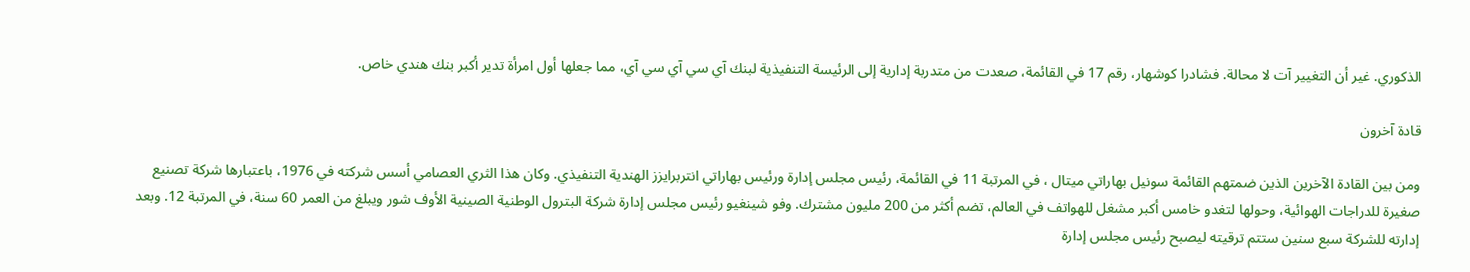الذكوري. غير أن التغيير آت لا محالة. فشادرا كوشهار، رقم 17 في القائمة، صعدت من متدربة إدارية إلى الرئيسة التنفيذية لبنك آي سي آي سي آي، مما جعلها أول امرأة تدير أكبر بنك هندي خاص.

قادة آخرون

ومن بين القادة الآخرين الذين ضمتهم القائمة سونيل بهاراتي ميتال ، في المرتبة 11 في القائمة، رئيس مجلس إدارة ورئيس بهاراتي انتربرايزز الهندية التنفيذي. وكان هذا الثري العصامي أسس شركته في 1976، باعتبارها شركة تصنيع صغيرة للدراجات الهوائية، وحولها لتغدو خامس أكبر مشغل للهواتف في العالم، تضم أكثر من 200 مليون مشترك. وفو شينغيو رئيس مجلس إدارة شركة البترول الوطنية الصينية الأوف شور ويبلغ من العمر 60 سنة، في المرتبة 12. وبعد إدارته للشركة سبع سنين ستتم ترقيته ليصبح رئيس مجلس إدارة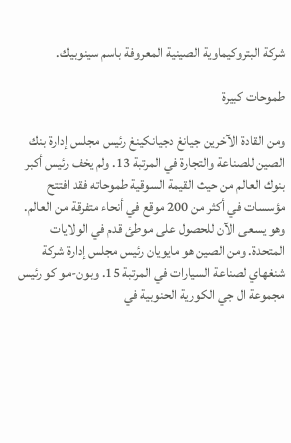شركة البتروكيماوية الصينية المعروفة باسم سينوبيك.

طموحات كبيرة

ومن القادة الآخرين جيانغ دجيانكينغ رئيس مجلس إدارة بنك الصين للصناعة والتجارة في المرتبة 13. ولم يخف رئيس أكبر بنوك العالم من حيث القيمة السوقية طموحاته فقد افتتح مؤسسات في أكثر من 200 موقع في أنحاء متفرقة من العالم. وهو يسعى الآن للحصول على موطئ قدم في الولايات المتحدة. ومن الصين هو مايويان رئيس مجلس إدارة شركة شنغهاي لصناعة السيارات في المرتبة 15. وبون-مو كو رئيس مجموعة ال جي الكورية الحنوبية في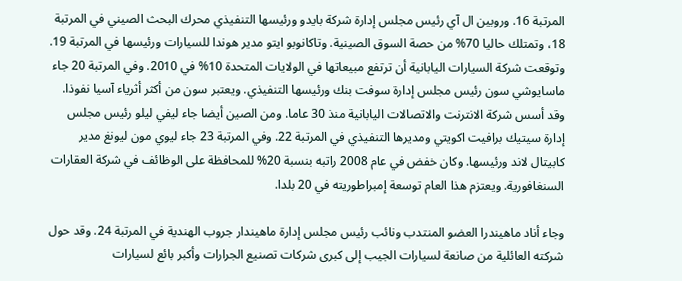المرتبة 16. وروبين ال آي رئيس مجلس إدارة شركة بايدو ورئيسها التنفيذي محرك البحث الصيني في المرتبة 18، وتمتلك حاليا 70% من حصة السوق الصينية. وتاكانوبو ايتو مدير هوندا للسيارات ورئيسها في المرتبة 19. وتوقعت شركة السيارات اليابانية أن ترتفع مبيعاتها في الولايات المتحدة 10% في 2010. وفي المرتبة 20 جاء ماسايوشي سون رئيس مجلس إدارة سوفت بنك ورئيسها التنفيذي. ويعتبر سون من أكثر أثرياء آسيا نفوذا. وقد أسس شركة الانترنت والاتصالات اليابانية منذ 30 عاما. ومن الصين أيضا جاء ليفي ليلو رئيس مجلس إدارة سيتيك برافيت اكويتي ومديرها التنفيذي في المرتبة 22. وفي المرتبة 23 جاء ليوي مون ليونغ مدير كابيتال لاند ورئيسها. وكان خفض في عام 2008 راتبه بنسبة 20% للمحافظة على الوظائف في شركة العقارات السنغافورية. ويعتزم هذا العام توسعة إمبراطوريته في 20 بلدا.

وجاء أناد ماهيندرا العضو المنتدب ونائب رئيس مجلس إدارة ماهيندار جروب الهندية في المرتبة 24. وقد حول شركته العائلية من صانعة لسيارات الجيب إلى كبرى شركات تصنيع الجرارات وأكبر بائع لسيارات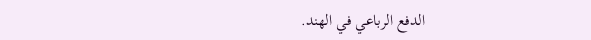الدفع الرباعي في الهند.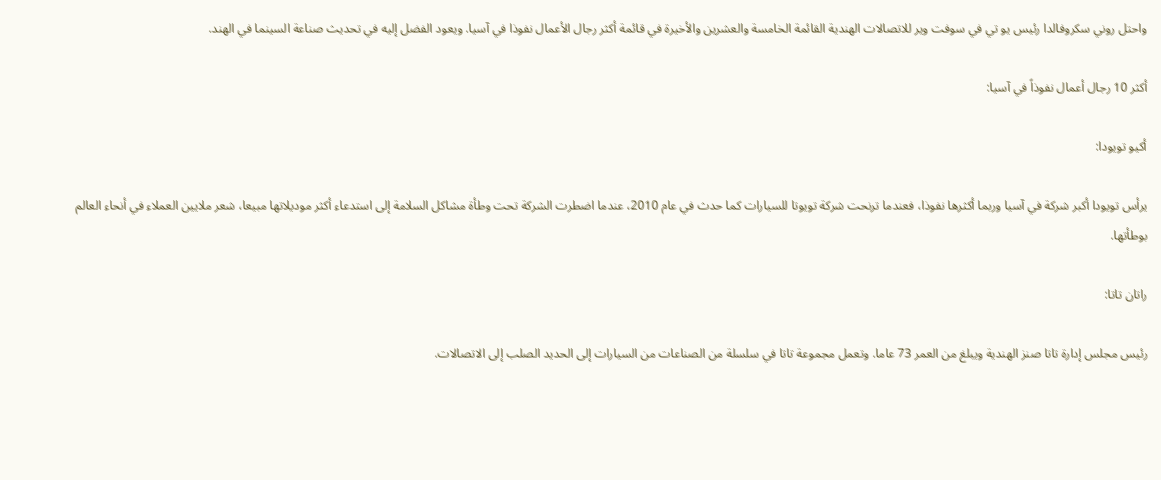واحتل روني سكروفالدا رئيس يو تي في سوفت وير للاتصالات الهندية القائمة الخامسة والعشرين والأخيرة في قائمة أكثر رجال الأعمال نفوذا في آسيا. ويعود الفضل إليه في تحديث صناعة السينما في الهند.

أكثر 10 رجال أعمال نفوذاً في آسيا:

أكيو تويودا:

يرأس تويودا أكبر شركة في آسيا وربما أكثرها نفوذا، فعندما ترنحت شركة تويوتا للسيارات كما حدث في عام 2010، عندما اضطرت الشركة تحت وطأة مشاكل السلامة إلى استدعاء أكثر موديلاتها مبيعا، شعر ملايين العملاء في أنحاء العالم بوطأتها.

راتان تاتا:

رئيس مجلس إدارة تاتا صنز الهندية ويبلغ من العمر 73 عاما. وتعمل مجموعة تاتا في سلسلة من الصناعات من السيارات إلى الحديد الصلب إلى الاتصالات.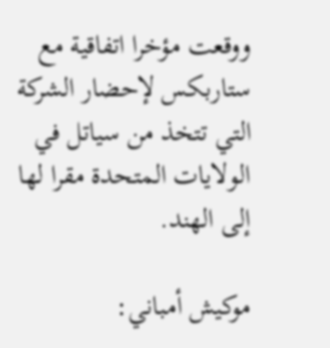ووقعت مؤخرا اتفاقية مع ستاربكس لإحضار الشركة التي تتخذ من سياتل في الولايات المتحدة مقرا لها إلى الهند.

موكيش أمباني: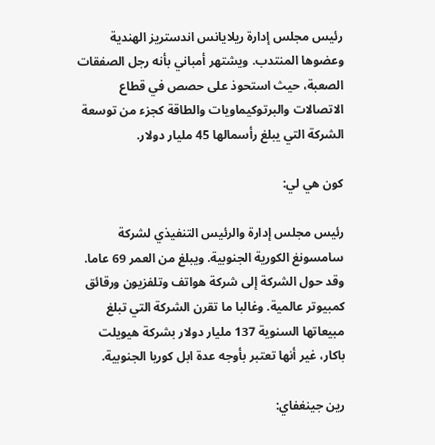رئيس مجلس إدارة ريلايانس اندستريز الهندية وعضوها المنتدب. ويشتهر أمباني بأنه رجل الصفقات الصعبة، حيث استحوذ على حصص في قطاع الاتصالات والبرتوكيماويات والطاقة كجزء من توسعة الشركة التي يبلغ رأسمالها 45 مليار دولار.

كون هي لي:

رئيس مجلس إدارة والرئيس التنفيذي لشركة سامسونغ الكورية الجنوبية. ويبلغ من العمر 69 عاما. وقد حول الشركة إلى شركة هواتف وتلفزيون ورقائق كمبيوتر عالمية. وغالبا ما تقرن الشركة التي تبلغ مبيعاتها السنوية 137 مليار دولار بشركة هيويلت باكار، غير أنها تعتبر بأوجه عدة ابل كوريا الجنوبية.

رين جينغفاي: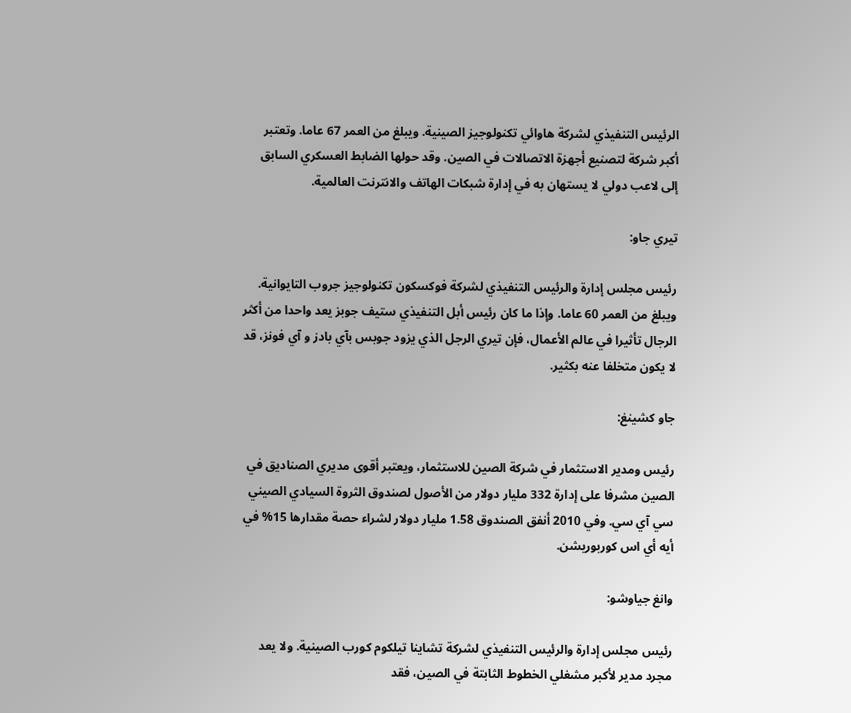الرئيس التنفيذي لشركة هاوائي تكنولوجيز الصينية. ويبلغ من العمر 67 عاما. وتعتبر أكبر شركة لتصنيع أجهزة الاتصالات في الصين. وقد حولها الضابط العسكري السابق إلى لاعب دولي لا يستهان به في إدارة شبكات الهاتف والانترنت العالمية.

تيري جاو:

رئيس مجلس إدارة والرئيس التنفيذي لشركة فوكسكون تكنولوجيز جروب التايوانية. ويبلغ من العمر 60 عاما. وإذا ما كان رئيس أبل التنفيذي ستيف جوبز يعد واحدا من أكثر الرجال تأثيرا في عالم الأعمال، فإن تيري الرجل الذي يزود جوبس بآي بادز و آي فونز، قد لا يكون متخلفا عنه بكثير.

جاو كشينغ:

رئيس ومدير الاستثمار في شركة الصين للاستثمار، ويعتبر أقوى مديري الصناديق في الصين مشرفا على إدارة 332 مليار دولار من الأصول لصندوق الثروة السيادي الصيني سي آي سي. وفي 2010 أنفق الصندوق 1.58 مليار دولار لشراء حصة مقدارها 15% في أيه أي اس كوربوريشن.

وانغ جياوشو:

رئيس مجلس إدارة والرئيس التنفيذي لشركة تشاينا تيلكوم كورب الصينية. ولا يعد مجرد مدير لأكبر مشغلي الخطوط الثابتة في الصين، فقد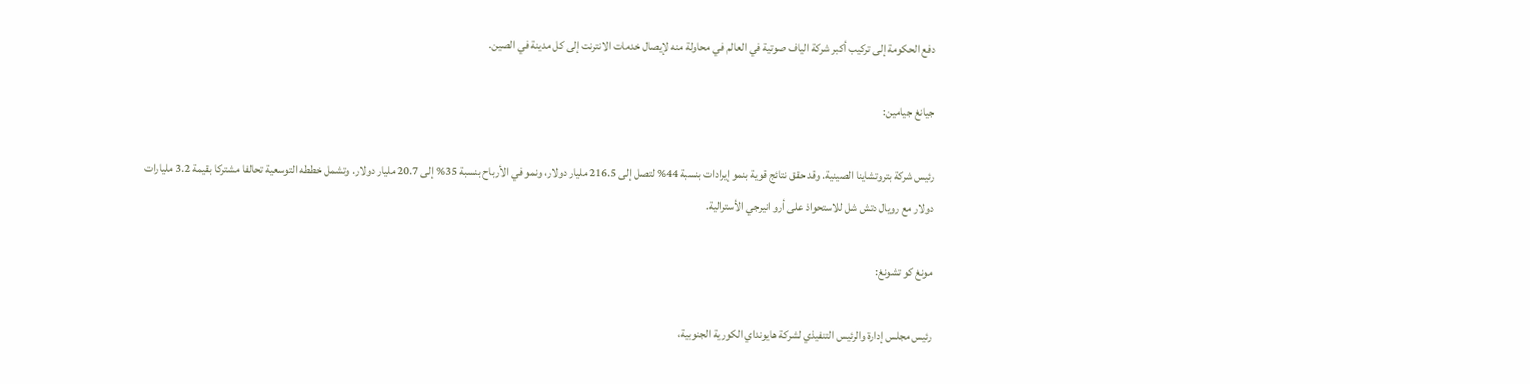دفع الحكومة إلى تركيب أكبر شركة الياف صوتية في العالم في محاولة منه لإيصال خدمات الانترنت إلى كل مدينة في الصين.

جيانغ جيامين:

رئيس شركة بتروتشاينا الصينية. وقد حقق نتائج قوية بنمو إيرادات بنسبة 44% لتصل إلى 216.5 مليار دولار، ونمو في الأرباح بنسبة 35% إلى 20.7 مليار دولار. وتشمل خططه التوسعية تحالفا مشتركا بقيمة 3.2 مليارات دولار مع رويال دتش شل للاستحواذ على أرو انيرجي الأسترالية.

مونغ كو تشونغ:

رئيس مجلس إدارة والرئيس التنفيذي لشركة هايونداي الكورية الجنوبية،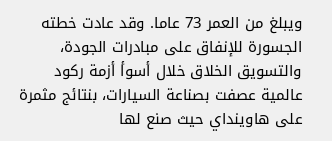ويبلغ من العمر 73 عاما. وقد عادت خطته الجسورة للإنفاق على مبادرات الجودة، والتسويق الخلاق خلال أسوأ أزمة ركود عالمية عصفت بصناعة السيارات، بنتائج مثمرة على هاوينداي حيث صنع لها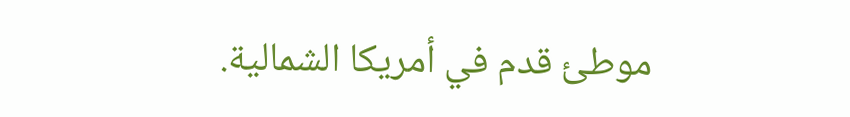موطئ قدم في أمريكا الشمالية.